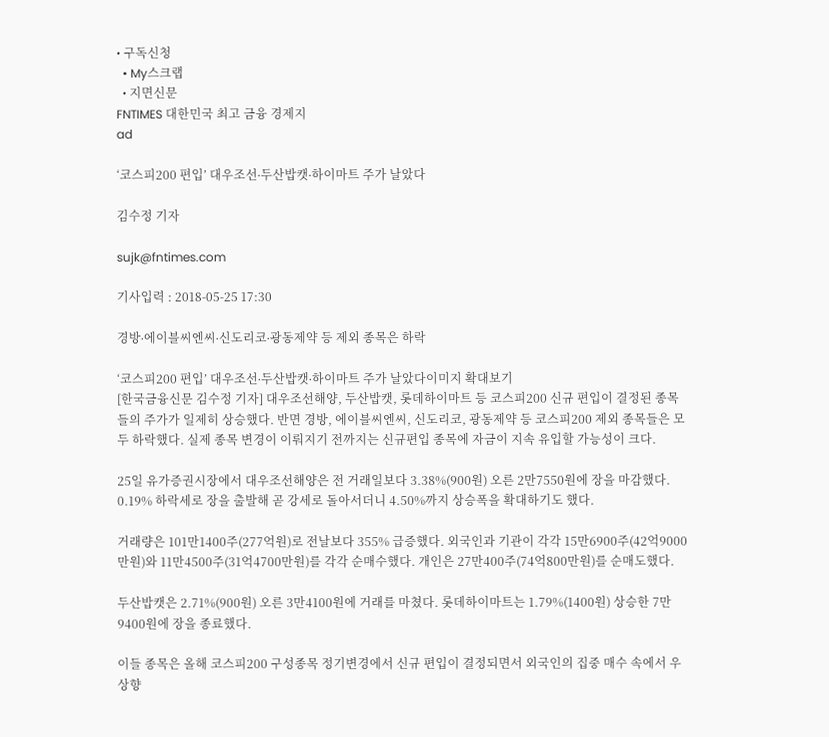• 구독신청
  • My스크랩
  • 지면신문
FNTIMES 대한민국 최고 금융 경제지
ad

‘코스피200 편입’ 대우조선∙두산밥캣∙하이마트 주가 날았다

김수정 기자

sujk@fntimes.com

기사입력 : 2018-05-25 17:30

경방∙에이블씨엔씨∙신도리코∙광동제약 등 제외 종목은 하락

‘코스피200 편입’ 대우조선∙두산밥캣∙하이마트 주가 날았다이미지 확대보기
[한국금융신문 김수정 기자] 대우조선해양, 두산밥캣, 롯데하이마트 등 코스피200 신규 편입이 결정된 종목들의 주가가 일제히 상승했다. 반면 경방, 에이블씨엔씨, 신도리코, 광동제약 등 코스피200 제외 종목들은 모두 하락했다. 실제 종목 변경이 이뤄지기 전까지는 신규편입 종목에 자금이 지속 유입할 가능성이 크다.

25일 유가증권시장에서 대우조선해양은 전 거래일보다 3.38%(900원) 오른 2만7550원에 장을 마감했다. 0.19% 하락세로 장을 출발해 곧 강세로 돌아서더니 4.50%까지 상승폭을 확대하기도 했다.

거래량은 101만1400주(277억원)로 전날보다 355% 급증했다. 외국인과 기관이 각각 15만6900주(42억9000만원)와 11만4500주(31억4700만원)를 각각 순매수했다. 개인은 27만400주(74억800만원)를 순매도했다.

두산밥캣은 2.71%(900원) 오른 3만4100원에 거래를 마쳤다. 롯데하이마트는 1.79%(1400원) 상승한 7만9400원에 장을 종료했다.

이들 종목은 올해 코스피200 구성종목 정기변경에서 신규 편입이 결정되면서 외국인의 집중 매수 속에서 우상향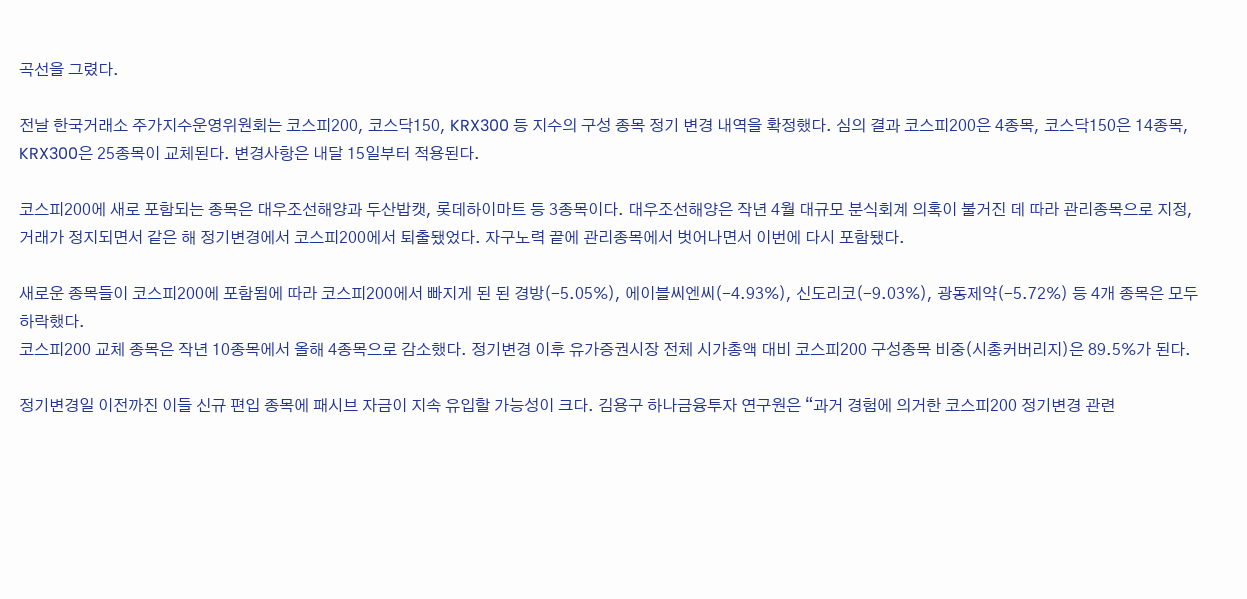곡선을 그렸다.

전날 한국거래소 주가지수운영위원회는 코스피200, 코스닥150, KRX300 등 지수의 구성 종목 정기 변경 내역을 확정했다. 심의 결과 코스피200은 4종목, 코스닥150은 14종목, KRX300은 25종목이 교체된다. 변경사항은 내달 15일부터 적용된다.

코스피200에 새로 포함되는 종목은 대우조선해양과 두산밥캣, 롯데하이마트 등 3종목이다. 대우조선해양은 작년 4월 대규모 분식회계 의혹이 불거진 데 따라 관리종목으로 지정, 거래가 정지되면서 같은 해 정기변경에서 코스피200에서 퇴출됐었다. 자구노력 끝에 관리종목에서 벗어나면서 이번에 다시 포함됐다.

새로운 종목들이 코스피200에 포함됨에 따라 코스피200에서 빠지게 된 된 경방(-5.05%), 에이블씨엔씨(-4.93%), 신도리코(-9.03%), 광동제약(-5.72%) 등 4개 종목은 모두 하락했다.
코스피200 교체 종목은 작년 10종목에서 올해 4종목으로 감소했다. 정기변경 이후 유가증권시장 전체 시가총액 대비 코스피200 구성종목 비중(시총커버리지)은 89.5%가 된다.

정기변경일 이전까진 이들 신규 편입 종목에 패시브 자금이 지속 유입할 가능성이 크다. 김용구 하나금융투자 연구원은 “과거 경험에 의거한 코스피200 정기변경 관련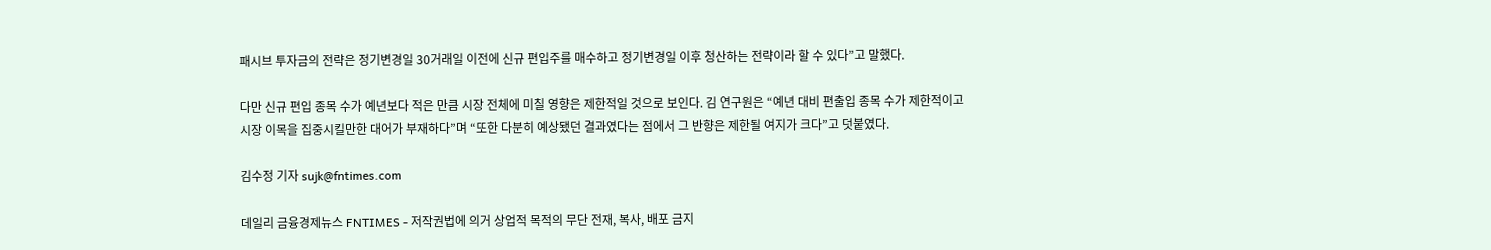패시브 투자금의 전략은 정기변경일 30거래일 이전에 신규 편입주를 매수하고 정기변경일 이후 청산하는 전략이라 할 수 있다”고 말했다.

다만 신규 편입 종목 수가 예년보다 적은 만큼 시장 전체에 미칠 영향은 제한적일 것으로 보인다. 김 연구원은 “예년 대비 편출입 종목 수가 제한적이고 시장 이목을 집중시킬만한 대어가 부재하다”며 “또한 다분히 예상됐던 결과였다는 점에서 그 반향은 제한될 여지가 크다”고 덧붙였다.

김수정 기자 sujk@fntimes.com

데일리 금융경제뉴스 FNTIMES - 저작권법에 의거 상업적 목적의 무단 전재, 복사, 배포 금지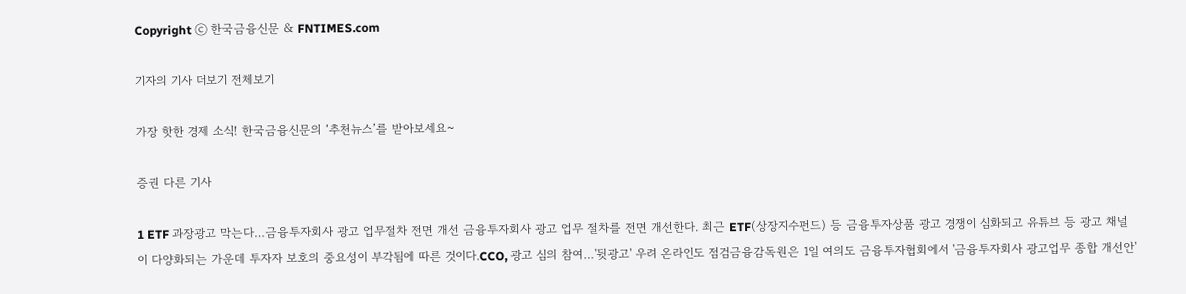Copyright ⓒ 한국금융신문 & FNTIMES.com

기자의 기사 더보기 전체보기

가장 핫한 경제 소식! 한국금융신문의 ‘추천뉴스’를 받아보세요~

증권 다른 기사

1 ETF 과장광고 막는다…금융투자회사 광고 업무절차 전면 개선 금융투자회사 광고 업무 절차를 전면 개선한다. 최근 ETF(상장지수펀드) 등 금융투자상품 광고 경쟁이 심화되고 유튜브 등 광고 채널이 다양화되는 가운데 투자자 보호의 중요성이 부각됨에 따른 것이다.CCO, 광고 심의 참여…'뒷광고' 우려 온라인도 점검금융감독원은 1일 여의도 금융투자협회에서 '금융투자회사 광고업무 종합 개선안'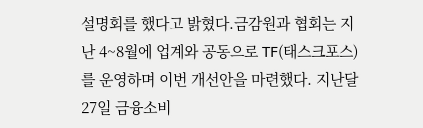설명회를 했다고 밝혔다.금감원과 협회는 지난 4~8월에 업계와 공동으로 TF(태스크포스)를 운영하며 이번 개선안을 마련했다. 지난달 27일 금융소비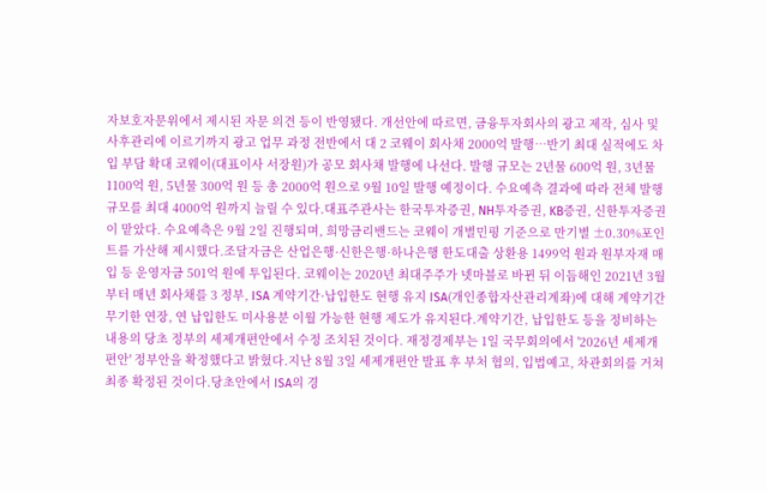자보호자문위에서 제시된 자문 의견 등이 반영됐다. 개선안에 따르면, 금융투자회사의 광고 제작, 심사 및 사후관리에 이르기까지 광고 업무 과정 전반에서 대 2 코웨이 회사채 2000억 발행…반기 최대 실적에도 차입 부담 확대 코웨이(대표이사 서장원)가 공모 회사채 발행에 나선다. 발행 규모는 2년물 600억 원, 3년물 1100억 원, 5년물 300억 원 등 총 2000억 원으로 9월 10일 발행 예정이다. 수요예측 결과에 따라 전체 발행 규모를 최대 4000억 원까지 늘릴 수 있다.대표주관사는 한국투자증권, NH투자증권, KB증권, 신한투자증권이 맡았다. 수요예측은 9월 2일 진행되며, 희망금리밴드는 코웨이 개별민평 기준으로 만기별 ±0.30%포인트를 가산해 제시했다.조달자금은 산업은행·신한은행·하나은행 한도대출 상환용 1499억 원과 원부자재 매입 등 운영자금 501억 원에 투입된다. 코웨이는 2020년 최대주주가 넷마블로 바뀐 뒤 이듬해인 2021년 3월부터 매년 회사채를 3 정부, ISA 계약기간·납입한도 현행 유지 ISA(개인종합자산관리계좌)에 대해 계약기간 무기한 연장, 연 납입한도 미사용분 이월 가능한 현행 제도가 유지된다.계약기간, 납입한도 등을 정비하는 내용의 당초 정부의 세제개편안에서 수정 조치된 것이다. 재정경제부는 1일 국무회의에서 '2026년 세제개편안' 정부안을 확정했다고 밝혔다.지난 8월 3일 세제개편안 발표 후 부처 협의, 입법예고, 차관회의를 거쳐 최종 확정된 것이다.당초안에서 ISA의 경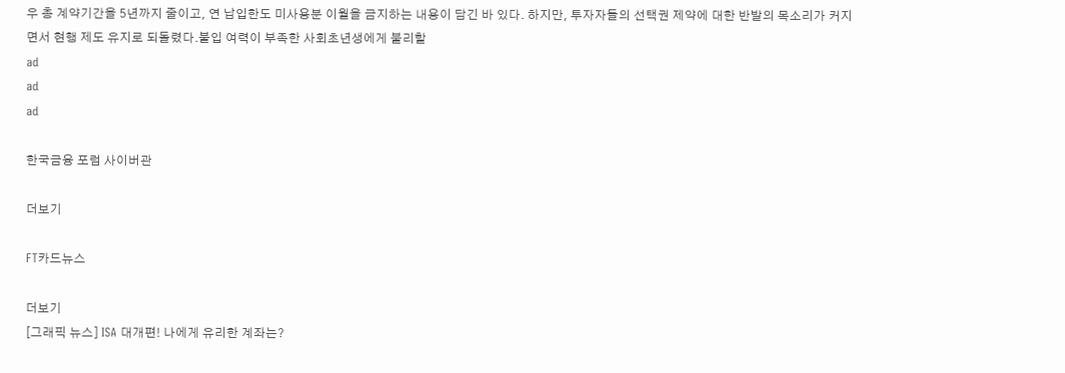우 총 계약기간을 5년까지 줄이고, 연 납입한도 미사용분 이월을 금지하는 내용이 담긴 바 있다. 하지만, 투자자들의 선택권 제약에 대한 반발의 목소리가 커지면서 현행 제도 유지로 되돌렸다.불입 여력이 부족한 사회초년생에게 불리할
ad
ad
ad

한국금융 포럼 사이버관

더보기

FT카드뉴스

더보기
[그래픽 뉴스] ISA 대개편! 나에게 유리한 계좌는?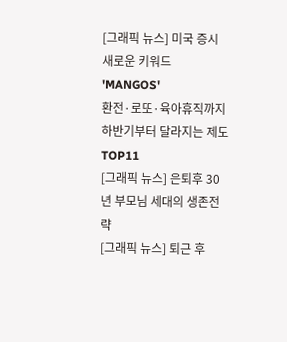[그래픽 뉴스] 미국 증시 새로운 키워드 'MANGOS'
환전·로또·육아휴직까지 하반기부터 달라지는 제도 TOP11
[그래픽 뉴스] 은퇴후 30년 부모님 세대의 생존전략
[그래픽 뉴스] 퇴근 후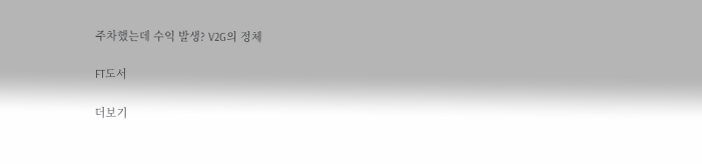주차했는데 수익 발생? V2G의 정체

FT도서

더보기